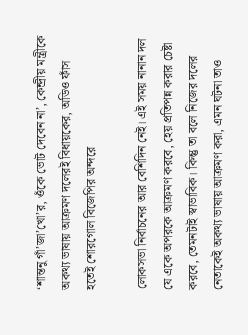‘শান্তনু গাঁ’জা’খো’র, ওঁকে ভোট দেবেন না’, কেন্দ্রীয় মন্ত্রীকে অকথ্য ভাষায় আক্রমণ দলেরই বিধায়কের, অডিও ফাঁস হতেই শোরগোল বিজেপির অন্দরে

লোকসভা নির্বাচনের আর বেশিদিন নেই। এই সময় নানান দল যে একে অপরকে আক্রমণ করবে, হেয় প্রতিপন্ন করার চেষ্টা করবে, তেমনটাই স্বাভাবিক। কিন্তু তা বলে নিজের দলের নেতাকেই অকথ্য ভাষায় আক্রমণ করা, এমন ঘটনা তাও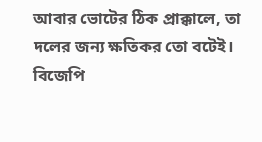আবার ভোটের ঠিক প্রাক্কালে, তা দলের জন্য ক্ষতিকর তো বটেই। বিজেপি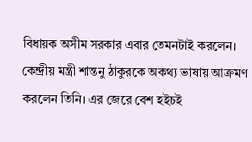বিধায়ক অসীম সরকার এবার তেমনটাই করলেন। কেন্দ্রীয় মন্ত্রী শান্তনু ঠাকুরকে অকথ্য ভাষায় আক্রমণ করলেন তিনি। এর জেরে বেশ হইচই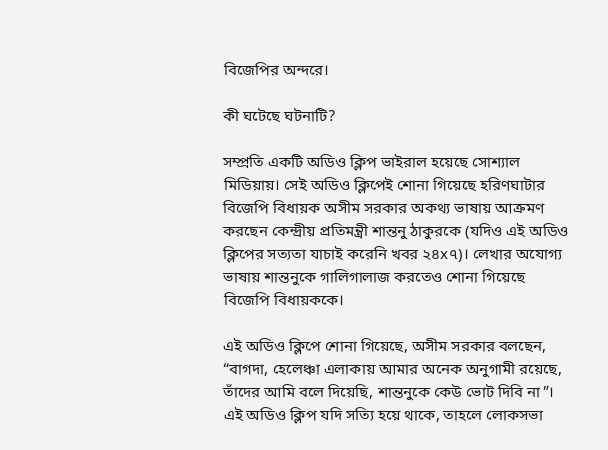বিজেপির অন্দরে।

কী ঘটেছে ঘটনাটি?

সম্প্রতি একটি অডিও ক্লিপ ভাইরাল হয়েছে সোশ্যাল মিডিয়ায়। সেই অডিও ক্লিপেই শোনা গিয়েছে হরিণঘাটার বিজেপি বিধায়ক অসীম সরকার অকথ্য ভাষায় আক্রমণ করছেন কেন্দ্রীয় প্রতিমন্ত্রী শান্তনু ঠাকুরকে (যদিও এই অডিও ক্লিপের সত্যতা যাচাই করেনি খবর ২৪x৭)। লেখার অযোগ্য ভাষায় শান্তনুকে গালিগালাজ করতেও শোনা গিয়েছে বিজেপি বিধায়ককে।

এই অডিও ক্লিপে শোনা গিয়েছে, অসীম সরকার বলছেন, “বাগদা, হেলেঞ্চা এলাকায় আমার অনেক অনুগামী রয়েছে, তাঁদের আমি বলে দিয়েছি, শান্তনুকে কেউ ভোট দিবি না”। এই অডিও ক্লিপ যদি সত্যি হয়ে থাকে, তাহলে লোকসভা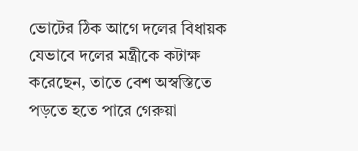ভোটের ঠিক আগে দলের বিধায়ক যেভাবে দলের মন্ত্রীকে কটাক্ষ করেছেন, তাতে বেশ অস্বস্তিতে পড়তে হতে পারে গেরুয়া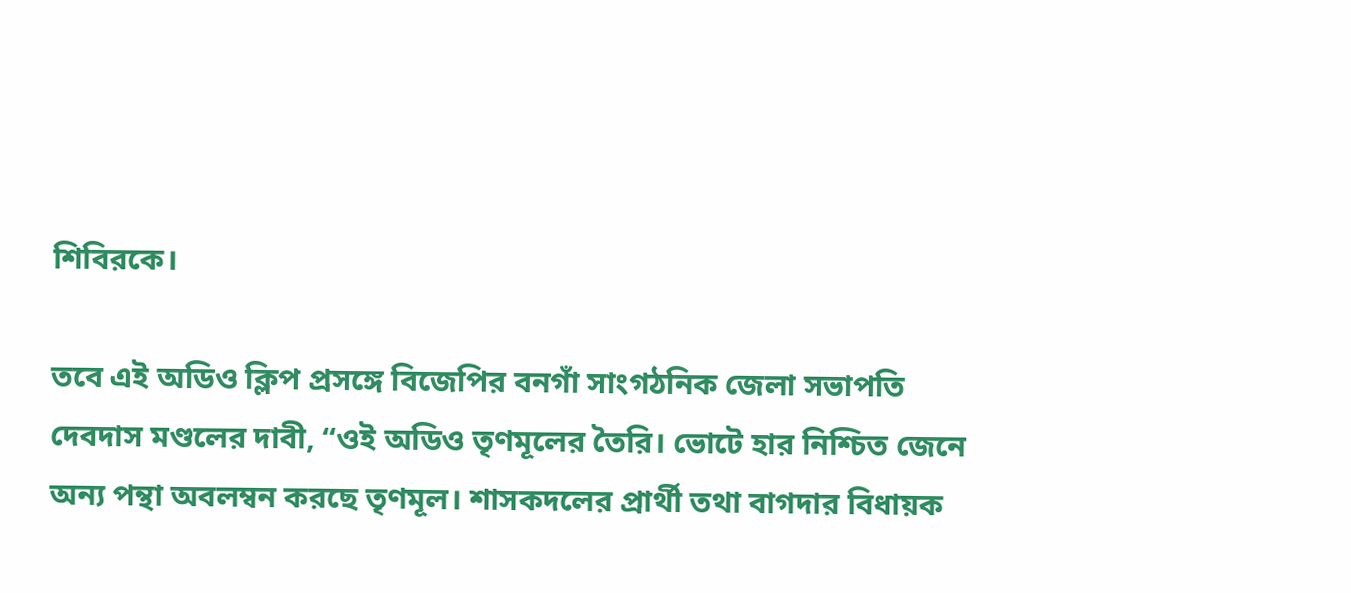শিবিরকে।

তবে এই অডিও ক্লিপ প্রসঙ্গে বিজেপির বনগাঁ সাংগঠনিক জেলা সভাপতি দেবদাস মণ্ডলের দাবী, “ওই অডিও তৃণমূলের তৈরি। ভোটে হার নিশ্চিত জেনে অন্য পন্থা অবলম্বন করছে তৃণমূল। শাসকদলের প্রার্থী তথা বাগদার বিধায়ক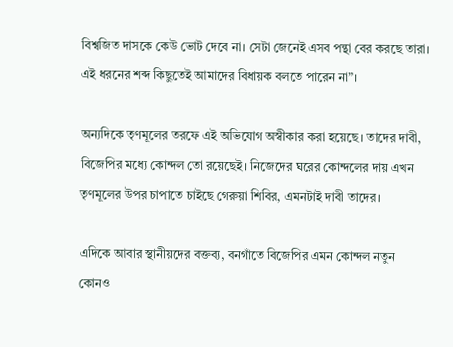বিশ্বজিত দাসকে কেউ ভোট দেবে না। সেটা জেনেই এসব পন্থা বের করছে তারা। এই ধরনের শব্দ কিছুতেই আমাদের বিধায়ক বলতে পারেন না”।

অন্যদিকে তৃণমূলের তরফে এই অভিযোগ অস্বীকার করা হয়েছে। তাদের দাবী, বিজেপির মধ্যে কোন্দল তো রয়েছেই। নিজেদের ঘরের কোন্দলের দায় এখন তৃণমূলের উপর চাপাতে চাইছে গেরুয়া শিবির, এমনটাই দাবী তাদের।

এদিকে আবার স্থানীয়দের বক্তব্য, বনগাঁতে বিজেপির এমন কোন্দল নতুন কোনও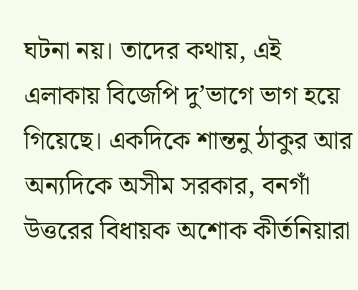ঘটনা নয়। তাদের কথায়, এই এলাকায় বিজেপি দু’ভাগে ভাগ হয়ে গিয়েছে। একদিকে শান্তনু ঠাকুর আর অন্যদিকে অসীম সরকার, বনগাঁ উত্তরের বিধায়ক অশোক কীর্তনিয়ারা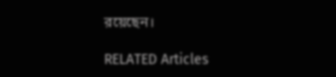রয়েছেন।

RELATED Articles